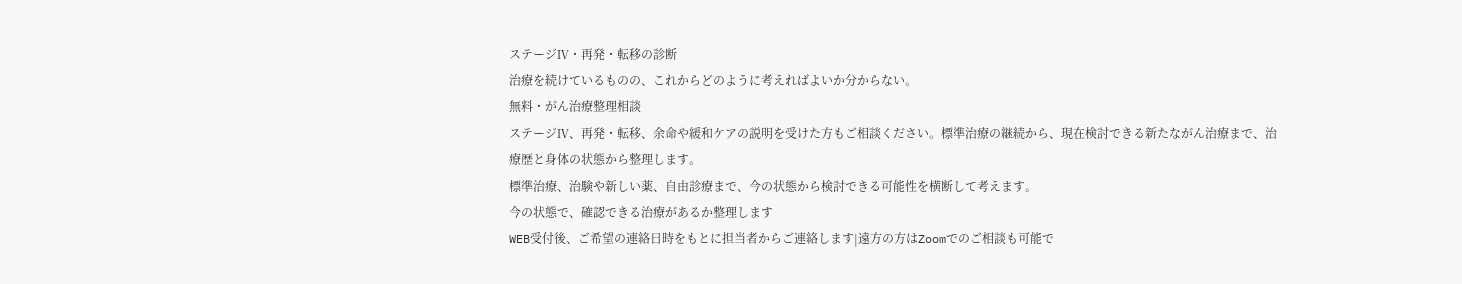ステージⅣ・再発・転移の診断
治療を続けているものの、これからどのように考えればよいか分からない。
無料・がん治療整理相談
ステージⅣ、再発・転移、余命や緩和ケアの説明を受けた方もご相談ください。標準治療の継続から、現在検討できる新たながん治療まで、治療歴と身体の状態から整理します。
標準治療、治験や新しい薬、自由診療まで、今の状態から検討できる可能性を横断して考えます。
今の状態で、確認できる治療があるか整理します
WEB受付後、ご希望の連絡日時をもとに担当者からご連絡します|遠方の方はZoomでのご相談も可能で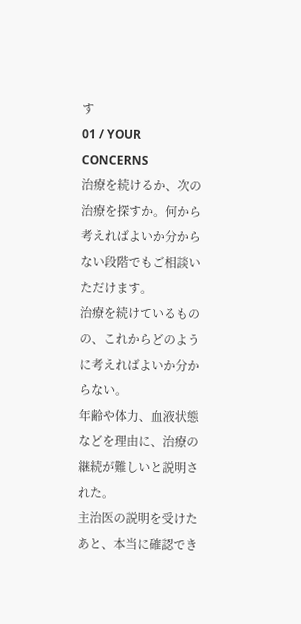す
01 / YOUR CONCERNS
治療を続けるか、次の治療を探すか。何から考えればよいか分からない段階でもご相談いただけます。
治療を続けているものの、これからどのように考えればよいか分からない。
年齢や体力、血液状態などを理由に、治療の継続が難しいと説明された。
主治医の説明を受けたあと、本当に確認でき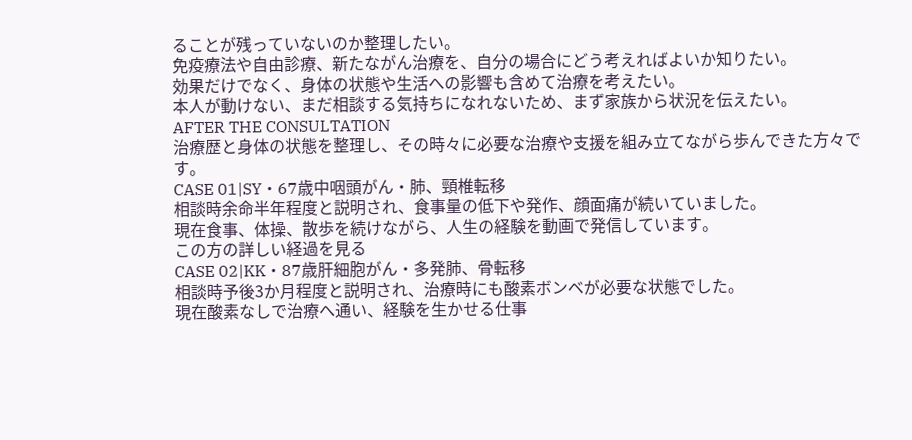ることが残っていないのか整理したい。
免疫療法や自由診療、新たながん治療を、自分の場合にどう考えればよいか知りたい。
効果だけでなく、身体の状態や生活への影響も含めて治療を考えたい。
本人が動けない、まだ相談する気持ちになれないため、まず家族から状況を伝えたい。
AFTER THE CONSULTATION
治療歴と身体の状態を整理し、その時々に必要な治療や支援を組み立てながら歩んできた方々です。
CASE 01|SY・67歳中咽頭がん・肺、頸椎転移
相談時余命半年程度と説明され、食事量の低下や発作、顔面痛が続いていました。
現在食事、体操、散歩を続けながら、人生の経験を動画で発信しています。
この方の詳しい経過を見る
CASE 02|KK・87歳肝細胞がん・多発肺、骨転移
相談時予後3か月程度と説明され、治療時にも酸素ボンベが必要な状態でした。
現在酸素なしで治療へ通い、経験を生かせる仕事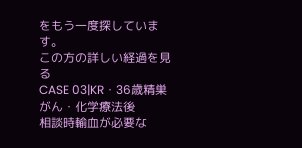をもう一度探しています。
この方の詳しい経過を見る
CASE 03|KR・36歳精巣がん・化学療法後
相談時輸血が必要な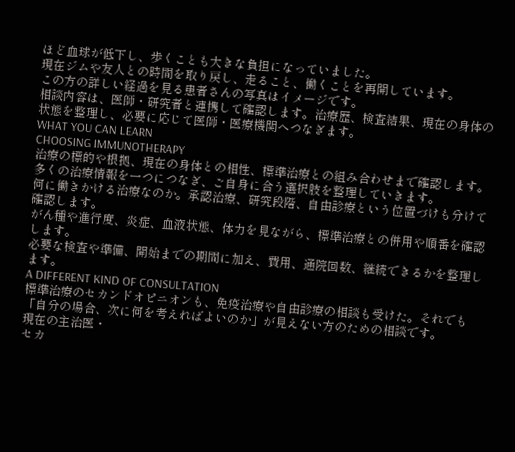ほど血球が低下し、歩くことも大きな負担になっていました。
現在ジムや友人との時間を取り戻し、走ること、働くことを再開しています。
この方の詳しい経過を見る患者さんの写真はイメージです。
相談内容は、医師・研究者と連携して確認します。治療歴、検査結果、現在の身体の状態を整理し、必要に応じて医師・医療機関へつなぎます。
WHAT YOU CAN LEARN
CHOOSING IMMUNOTHERAPY
治療の標的や根拠、現在の身体との相性、標準治療との組み合わせまで確認します。多くの治療情報を一つにつなぎ、ご自身に合う選択肢を整理していきます。
何に働きかける治療なのか。承認治療、研究段階、自由診療という位置づけも分けて確認します。
がん種や進行度、炎症、血液状態、体力を見ながら、標準治療との併用や順番を確認します。
必要な検査や準備、開始までの期間に加え、費用、通院回数、継続できるかを整理します。
A DIFFERENT KIND OF CONSULTATION
標準治療のセカンドオピニオンも、免疫治療や自由診療の相談も受けた。それでも「自分の場合、次に何を考えればよいのか」が見えない方のための相談です。
現在の主治医・
セカ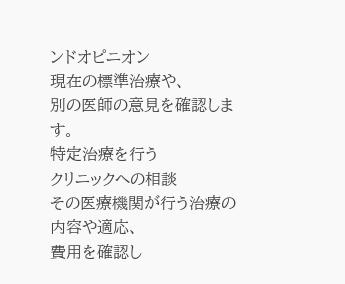ンドオピニオン
現在の標準治療や、
別の医師の意見を確認します。
特定治療を行う
クリニックへの相談
その医療機関が行う治療の内容や適応、
費用を確認し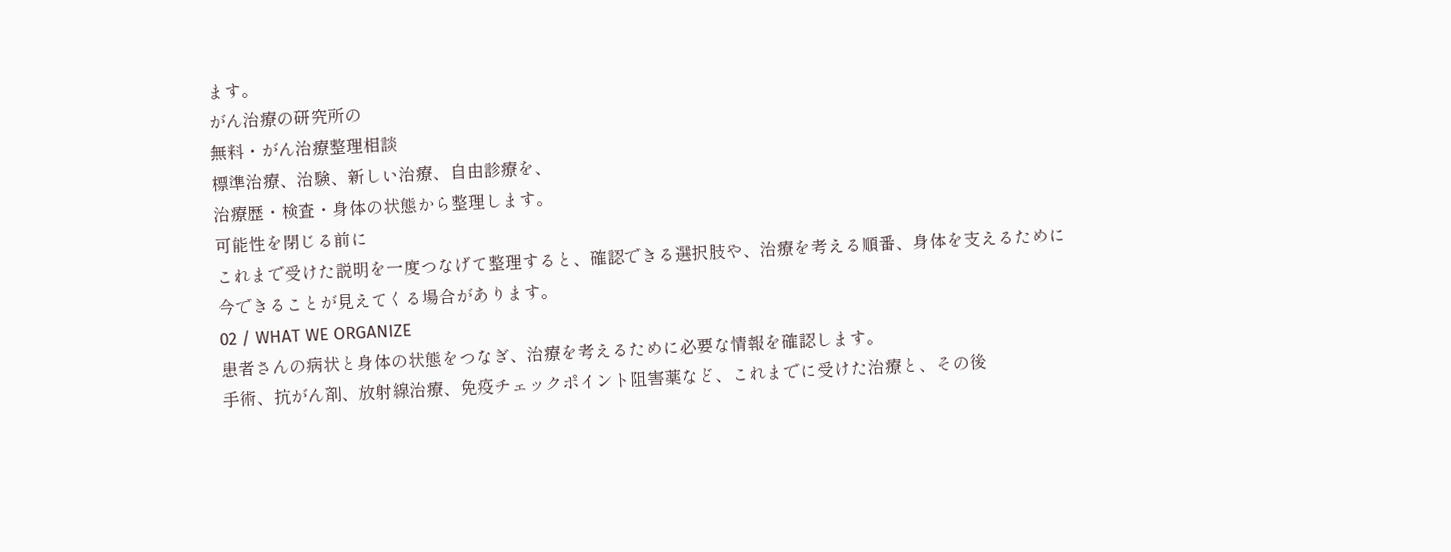ます。
がん治療の研究所の
無料・がん治療整理相談
標準治療、治験、新しい治療、自由診療を、
治療歴・検査・身体の状態から整理します。
可能性を閉じる前に
これまで受けた説明を一度つなげて整理すると、確認できる選択肢や、治療を考える順番、身体を支えるために今できることが見えてくる場合があります。
02 / WHAT WE ORGANIZE
患者さんの病状と身体の状態をつなぎ、治療を考えるために必要な情報を確認します。
手術、抗がん剤、放射線治療、免疫チェックポイント阻害薬など、これまでに受けた治療と、その後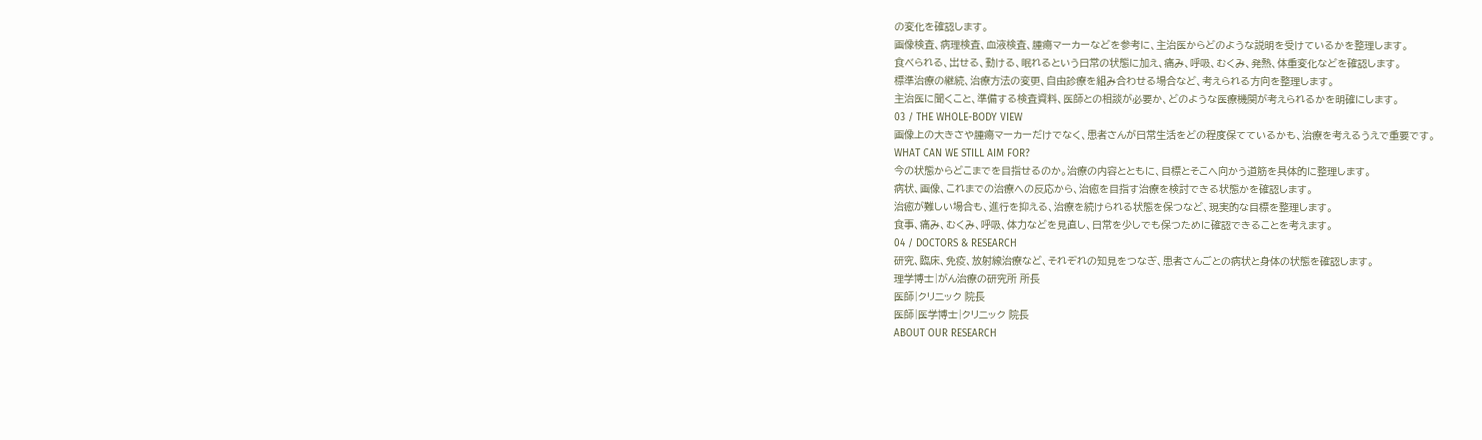の変化を確認します。
画像検査、病理検査、血液検査、腫瘍マーカーなどを参考に、主治医からどのような説明を受けているかを整理します。
食べられる、出せる、動ける、眠れるという日常の状態に加え、痛み、呼吸、むくみ、発熱、体重変化などを確認します。
標準治療の継続、治療方法の変更、自由診療を組み合わせる場合など、考えられる方向を整理します。
主治医に聞くこと、準備する検査資料、医師との相談が必要か、どのような医療機関が考えられるかを明確にします。
03 / THE WHOLE-BODY VIEW
画像上の大きさや腫瘍マーカーだけでなく、患者さんが日常生活をどの程度保てているかも、治療を考えるうえで重要です。
WHAT CAN WE STILL AIM FOR?
今の状態からどこまでを目指せるのか。治療の内容とともに、目標とそこへ向かう道筋を具体的に整理します。
病状、画像、これまでの治療への反応から、治癒を目指す治療を検討できる状態かを確認します。
治癒が難しい場合も、進行を抑える、治療を続けられる状態を保つなど、現実的な目標を整理します。
食事、痛み、むくみ、呼吸、体力などを見直し、日常を少しでも保つために確認できることを考えます。
04 / DOCTORS & RESEARCH
研究、臨床、免疫、放射線治療など、それぞれの知見をつなぎ、患者さんごとの病状と身体の状態を確認します。
理学博士|がん治療の研究所 所長
医師|クリニック 院長
医師|医学博士|クリニック 院長
ABOUT OUR RESEARCH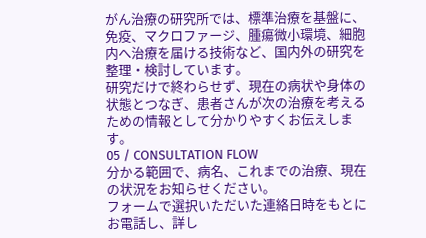がん治療の研究所では、標準治療を基盤に、免疫、マクロファージ、腫瘍微小環境、細胞内へ治療を届ける技術など、国内外の研究を整理・検討しています。
研究だけで終わらせず、現在の病状や身体の状態とつなぎ、患者さんが次の治療を考えるための情報として分かりやすくお伝えします。
05 / CONSULTATION FLOW
分かる範囲で、病名、これまでの治療、現在の状況をお知らせください。
フォームで選択いただいた連絡日時をもとにお電話し、詳し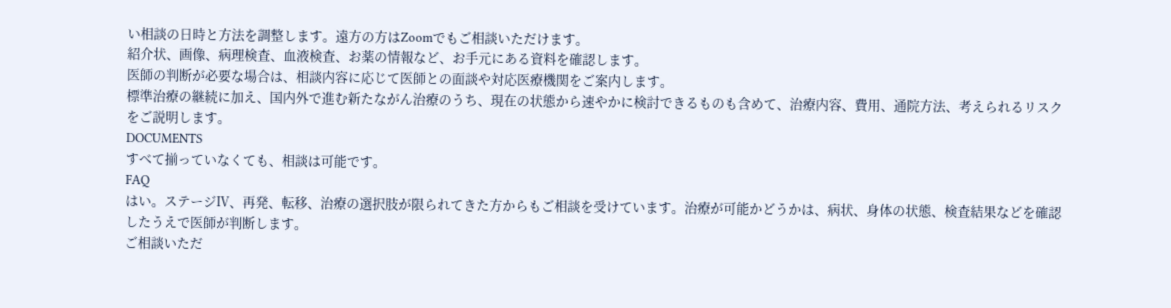い相談の日時と方法を調整します。遠方の方はZoomでもご相談いただけます。
紹介状、画像、病理検査、血液検査、お薬の情報など、お手元にある資料を確認します。
医師の判断が必要な場合は、相談内容に応じて医師との面談や対応医療機関をご案内します。
標準治療の継続に加え、国内外で進む新たながん治療のうち、現在の状態から速やかに検討できるものも含めて、治療内容、費用、通院方法、考えられるリスクをご説明します。
DOCUMENTS
すべて揃っていなくても、相談は可能です。
FAQ
はい。ステージⅣ、再発、転移、治療の選択肢が限られてきた方からもご相談を受けています。治療が可能かどうかは、病状、身体の状態、検査結果などを確認したうえで医師が判断します。
ご相談いただ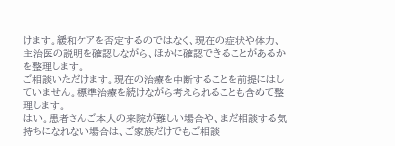けます。緩和ケアを否定するのではなく、現在の症状や体力、主治医の説明を確認しながら、ほかに確認できることがあるかを整理します。
ご相談いただけます。現在の治療を中断することを前提にはしていません。標準治療を続けながら考えられることも含めて整理します。
はい。患者さんご本人の来院が難しい場合や、まだ相談する気持ちになれない場合は、ご家族だけでもご相談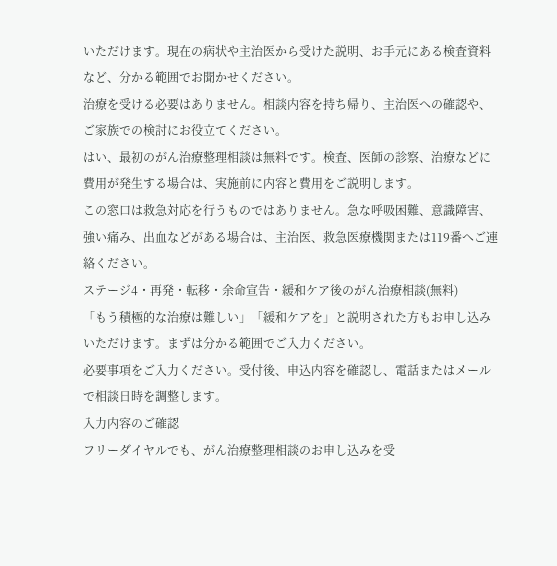いただけます。現在の病状や主治医から受けた説明、お手元にある検査資料など、分かる範囲でお聞かせください。
治療を受ける必要はありません。相談内容を持ち帰り、主治医への確認や、ご家族での検討にお役立てください。
はい、最初のがん治療整理相談は無料です。検査、医師の診察、治療などに費用が発生する場合は、実施前に内容と費用をご説明します。
この窓口は救急対応を行うものではありません。急な呼吸困難、意識障害、強い痛み、出血などがある場合は、主治医、救急医療機関または119番へご連絡ください。
ステージ4・再発・転移・余命宣告・緩和ケア後のがん治療相談(無料)
「もう積極的な治療は難しい」「緩和ケアを」と説明された方もお申し込みいただけます。まずは分かる範囲でご入力ください。
必要事項をご入力ください。受付後、申込内容を確認し、電話またはメールで相談日時を調整します。
入力内容のご確認
フリーダイヤルでも、がん治療整理相談のお申し込みを受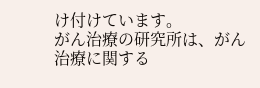け付けています。
がん治療の研究所は、がん治療に関する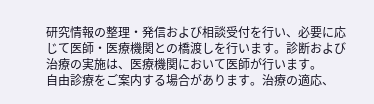研究情報の整理・発信および相談受付を行い、必要に応じて医師・医療機関との橋渡しを行います。診断および治療の実施は、医療機関において医師が行います。
自由診療をご案内する場合があります。治療の適応、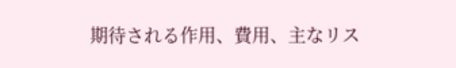期待される作用、費用、主なリス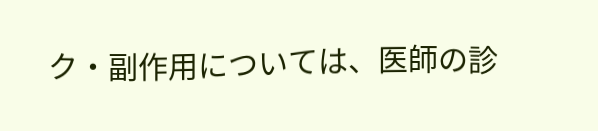ク・副作用については、医師の診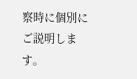察時に個別にご説明します。